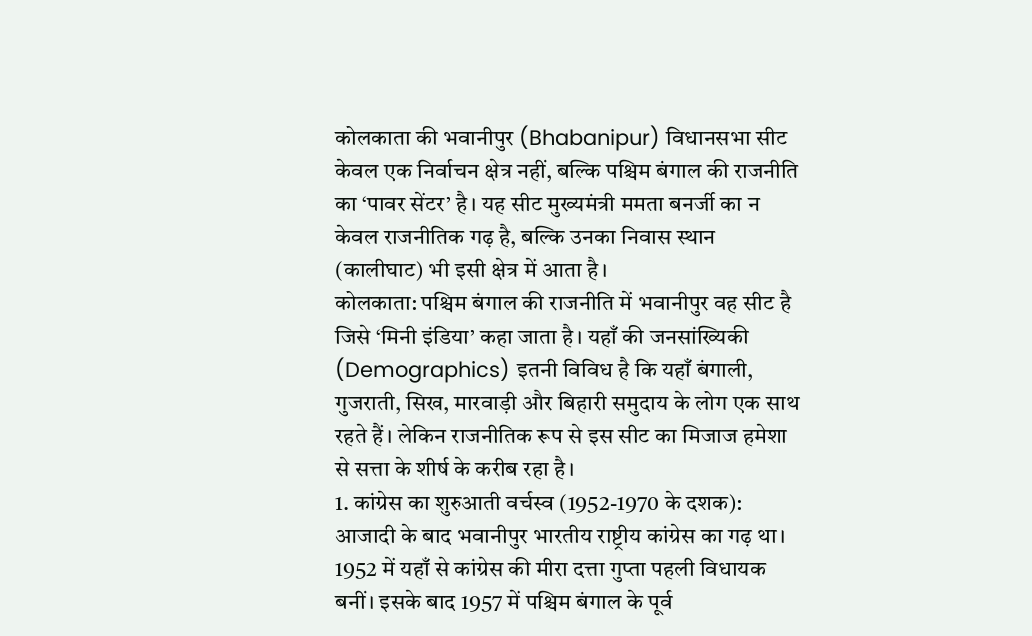कोलकाता की भवानीपुर (Bhabanipur) विधानसभा सीट केवल एक निर्वाचन क्षेत्र नहीं, बल्कि पश्चिम बंगाल की राजनीति का ‘पावर सेंटर’ है। यह सीट मुख्यमंत्री ममता बनर्जी का न केवल राजनीतिक गढ़ है, बल्कि उनका निवास स्थान (कालीघाट) भी इसी क्षेत्र में आता है।
कोलकाता: पश्चिम बंगाल की राजनीति में भवानीपुर वह सीट है जिसे ‘मिनी इंडिया’ कहा जाता है। यहाँ की जनसांख्यिकी (Demographics) इतनी विविध है कि यहाँ बंगाली, गुजराती, सिख, मारवाड़ी और बिहारी समुदाय के लोग एक साथ रहते हैं। लेकिन राजनीतिक रूप से इस सीट का मिजाज हमेशा से सत्ता के शीर्ष के करीब रहा है।
1. कांग्रेस का शुरुआती वर्चस्व (1952-1970 के दशक): आजादी के बाद भवानीपुर भारतीय राष्ट्रीय कांग्रेस का गढ़ था। 1952 में यहाँ से कांग्रेस की मीरा दत्ता गुप्ता पहली विधायक बनीं। इसके बाद 1957 में पश्चिम बंगाल के पूर्व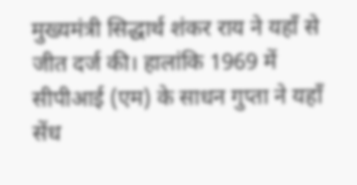मुख्यमंत्री सिद्धार्थ शंकर राय ने यहाँ से जीत दर्ज की। हालांकि 1969 में सीपीआई (एम) के साधन गुप्ता ने यहाँ सेंध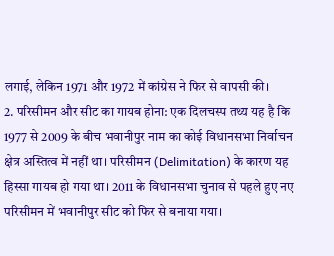लगाई, लेकिन 1971 और 1972 में कांग्रेस ने फिर से वापसी की।
2. परिसीमन और सीट का गायब होना: एक दिलचस्प तथ्य यह है कि 1977 से 2009 के बीच भवानीपुर नाम का कोई विधानसभा निर्वाचन क्षेत्र अस्तित्व में नहीं था। परिसीमन (Delimitation) के कारण यह हिस्सा गायब हो गया था। 2011 के विधानसभा चुनाव से पहले हुए नए परिसीमन में भवानीपुर सीट को फिर से बनाया गया।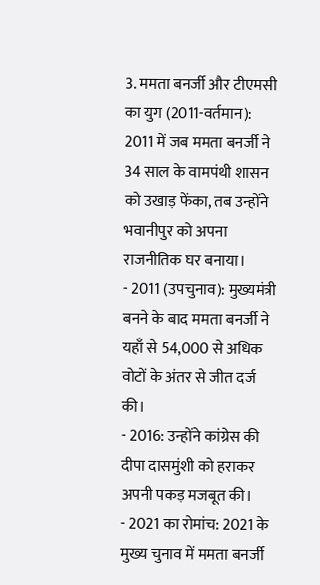3. ममता बनर्जी और टीएमसी का युग (2011-वर्तमान): 2011 में जब ममता बनर्जी ने 34 साल के वामपंथी शासन को उखाड़ फेंका, तब उन्होंने भवानीपुर को अपना राजनीतिक घर बनाया।
- 2011 (उपचुनाव): मुख्यमंत्री बनने के बाद ममता बनर्जी ने यहाँ से 54,000 से अधिक वोटों के अंतर से जीत दर्ज की।
- 2016: उन्होंने कांग्रेस की दीपा दासमुंशी को हराकर अपनी पकड़ मजबूत की।
- 2021 का रोमांच: 2021 के मुख्य चुनाव में ममता बनर्जी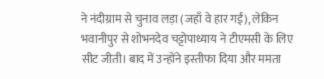ने नंदीग्राम से चुनाव लड़ा (जहाँ वे हार गईं), लेकिन भवानीपुर से शोभनदेव चट्टोपाध्याय ने टीएमसी के लिए सीट जीती। बाद में उन्होंने इस्तीफा दिया और ममता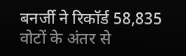बनर्जी ने रिकॉर्ड 58,835 वोटों के अंतर से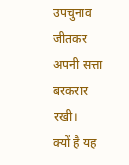उपचुनाव जीतकर अपनी सत्ता बरकरार रखी।
क्यों है यह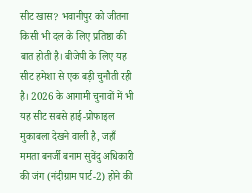सीट खास? भवानीपुर को जीतना किसी भी दल के लिए प्रतिष्ठा की बात होती है। बीजेपी के लिए यह सीट हमेशा से एक बड़ी चुनौती रही है। 2026 के आगामी चुनावों में भी यह सीट सबसे हाई-प्रोफाइल मुकाबला देखने वाली है, जहाँ ममता बनर्जी बनाम सुवेंदु अधिकारी की जंग (नंदीग्राम पार्ट-2) होने की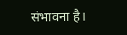संभावना है।